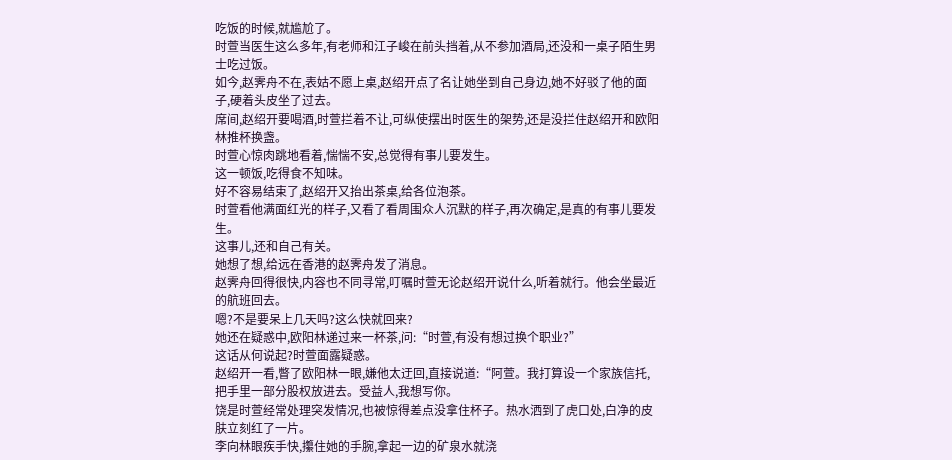吃饭的时候,就尴尬了。
时萱当医生这么多年,有老师和江子峻在前头挡着,从不参加酒局,还没和一桌子陌生男士吃过饭。
如今,赵霁舟不在,表姑不愿上桌,赵绍开点了名让她坐到自己身边,她不好驳了他的面子,硬着头皮坐了过去。
席间,赵绍开要喝酒,时萱拦着不让,可纵使摆出时医生的架势,还是没拦住赵绍开和欧阳林推杯换盏。
时萱心惊肉跳地看着,惴惴不安,总觉得有事儿要发生。
这一顿饭,吃得食不知味。
好不容易结束了,赵绍开又抬出茶桌,给各位泡茶。
时萱看他满面红光的样子,又看了看周围众人沉默的样子,再次确定,是真的有事儿要发生。
这事儿,还和自己有关。
她想了想,给远在香港的赵霁舟发了消息。
赵霁舟回得很快,内容也不同寻常,叮嘱时萱无论赵绍开说什么,听着就行。他会坐最近的航班回去。
嗯?不是要呆上几天吗?这么快就回来?
她还在疑惑中,欧阳林递过来一杯茶,问:“时萱,有没有想过换个职业?”
这话从何说起?时萱面露疑惑。
赵绍开一看,瞥了欧阳林一眼,嫌他太迂回,直接说道:“阿萱。我打算设一个家族信托,把手里一部分股权放进去。受益人,我想写你。
饶是时萱经常处理突发情况,也被惊得差点没拿住杯子。热水洒到了虎口处,白净的皮肤立刻红了一片。
李向林眼疾手快,攥住她的手腕,拿起一边的矿泉水就浇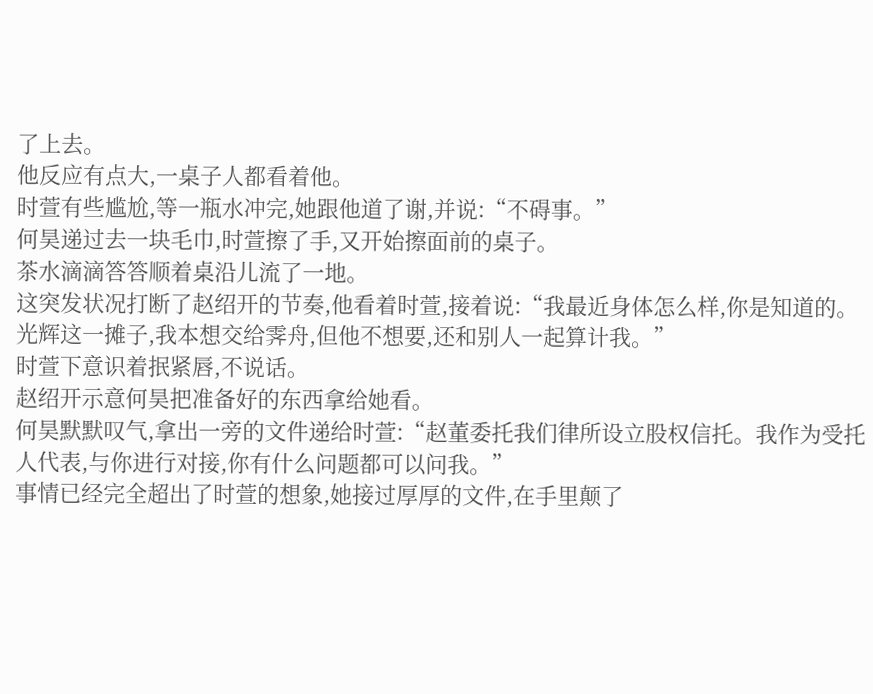了上去。
他反应有点大,一桌子人都看着他。
时萱有些尴尬,等一瓶水冲完,她跟他道了谢,并说:“不碍事。”
何昊递过去一块毛巾,时萱擦了手,又开始擦面前的桌子。
茶水滴滴答答顺着桌沿儿流了一地。
这突发状况打断了赵绍开的节奏,他看着时萱,接着说:“我最近身体怎么样,你是知道的。光辉这一摊子,我本想交给霁舟,但他不想要,还和别人一起算计我。”
时萱下意识着抿紧唇,不说话。
赵绍开示意何昊把准备好的东西拿给她看。
何昊默默叹气,拿出一旁的文件递给时萱:“赵董委托我们律所设立股权信托。我作为受托人代表,与你进行对接,你有什么问题都可以问我。”
事情已经完全超出了时萱的想象,她接过厚厚的文件,在手里颠了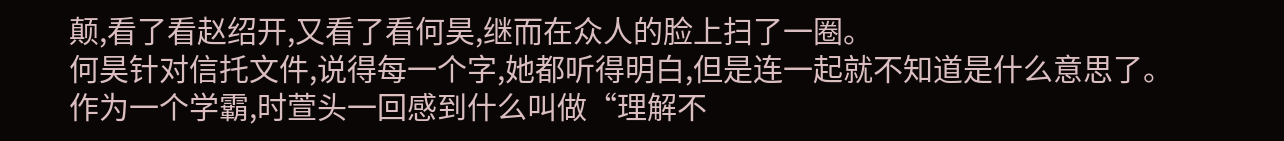颠,看了看赵绍开,又看了看何昊,继而在众人的脸上扫了一圈。
何昊针对信托文件,说得每一个字,她都听得明白,但是连一起就不知道是什么意思了。
作为一个学霸,时萱头一回感到什么叫做“理解不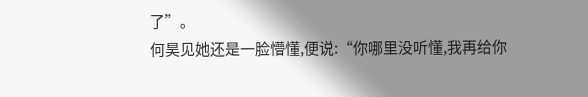了”。
何昊见她还是一脸懵懂,便说:“你哪里没听懂,我再给你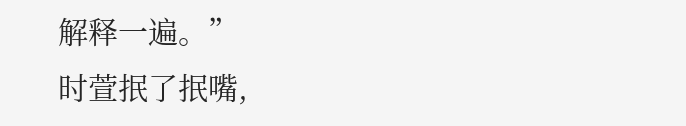解释一遍。”
时萱抿了抿嘴,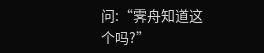问:“霁舟知道这个吗?”